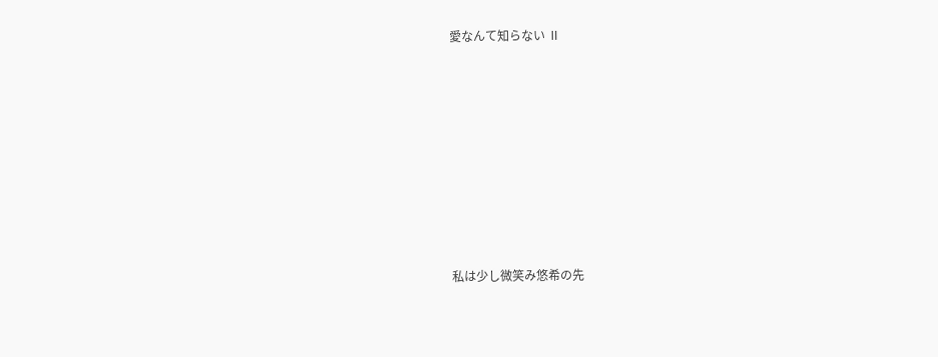愛なんて知らない Ⅱ














私は少し微笑み悠希の先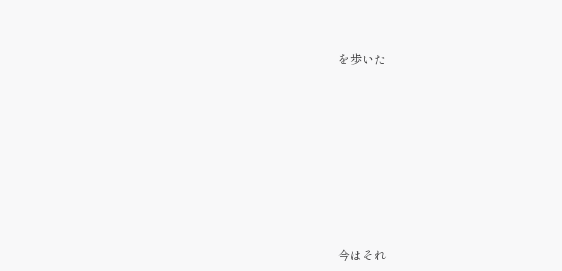を歩いた











今はそれ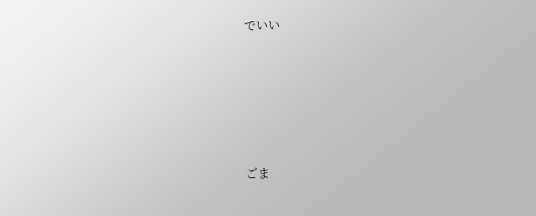でいい





ごま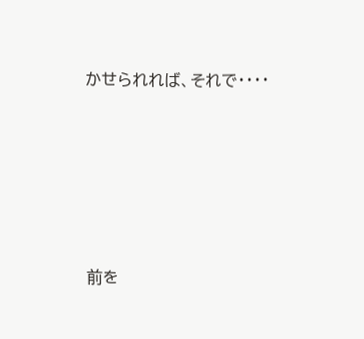かせられれば、それで・・・・










前を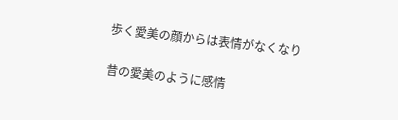歩く愛美の顔からは表情がなくなり

昔の愛美のように感情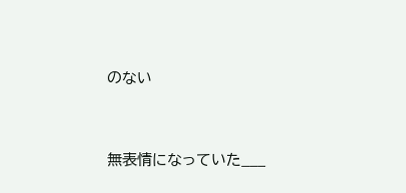のない


無表情になっていた___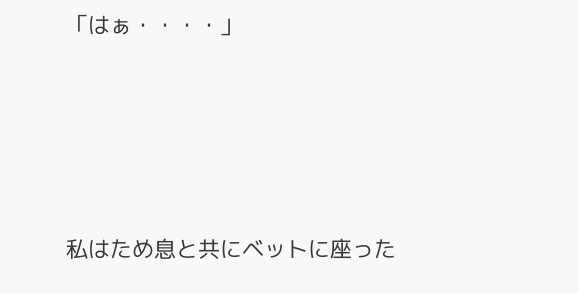「はぁ・・・・」





私はため息と共にベットに座った